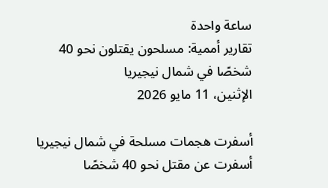ساعة واحدة
تقارير أممية: مسلحون يقتلون نحو 40 شخصًا في شمال نيجيريا
الإثنين، 11 مايو 2026

أسفرت هجمات مسلحة في شمال نيجيريا أسفرت عن مقتل نحو 40 شخصًا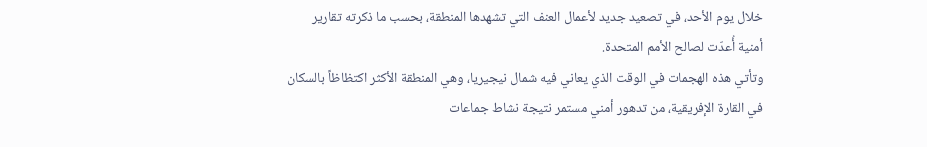خلال يوم الأحد، في تصعيد جديد لأعمال العنف التي تشهدها المنطقة، بحسب ما ذكرته تقارير أمنية أُعدّت لصالح الأمم المتحدة.
وتأتي هذه الهجمات في الوقت الذي يعاني فيه شمال نيجيريا، وهي المنطقة الأكثر اكتظاظاً بالسكان في القارة الإفريقية، من تدهور أمني مستمر نتيجة نشاط جماعات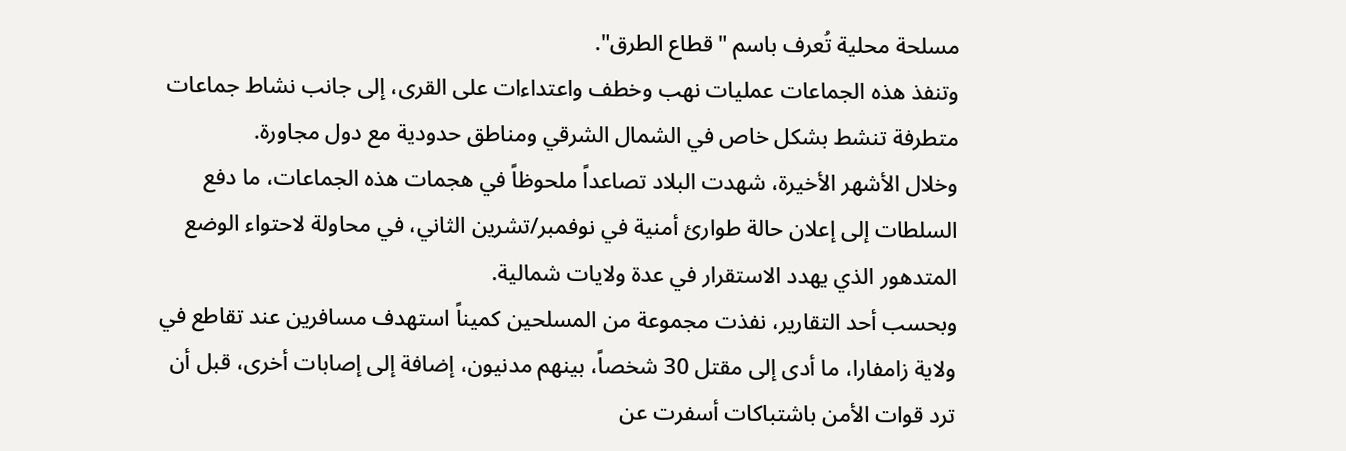مسلحة محلية تُعرف باسم "قطاع الطرق".
وتنفذ هذه الجماعات عمليات نهب وخطف واعتداءات على القرى، إلى جانب نشاط جماعات متطرفة تنشط بشكل خاص في الشمال الشرقي ومناطق حدودية مع دول مجاورة.
وخلال الأشهر الأخيرة، شهدت البلاد تصاعداً ملحوظاً في هجمات هذه الجماعات، ما دفع السلطات إلى إعلان حالة طوارئ أمنية في نوفمبر/تشرين الثاني، في محاولة لاحتواء الوضع المتدهور الذي يهدد الاستقرار في عدة ولايات شمالية.
وبحسب أحد التقارير، نفذت مجموعة من المسلحين كميناً استهدف مسافرين عند تقاطع في ولاية زامفارا، ما أدى إلى مقتل 30 شخصاً، بينهم مدنيون، إضافة إلى إصابات أخرى، قبل أن ترد قوات الأمن باشتباكات أسفرت عن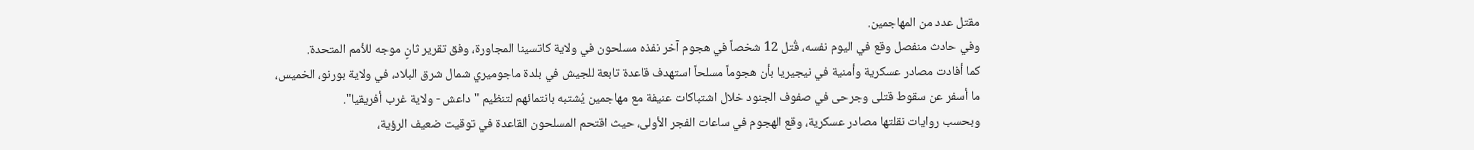مقتل عدد من المهاجمين.
وفي حادث منفصل وقع في اليوم نفسه، قُتل 12 شخصاً في هجوم آخر نفذه مسلحون في ولاية كاتسينا المجاورة، وفق تقرير ثانٍ موجه للأمم المتحدة.
كما أفادت مصادر عسكرية وأمنية في نيجيريا بأن هجوماً مسلحاً استهدف قاعدة تابعة للجيش في بلدة ماجوميري شمال شرق البلاد، في ولاية بورنو، الخميس، ما أسفر عن سقوط قتلى وجرحى في صفوف الجنود خلال اشتباكات عنيفة مع مهاجمين يُشتبه بانتمائهم لتنظيم "داعش - ولاية غرب أفريقيا".
وبحسب روايات نقلتها مصادر عسكرية، وقع الهجوم في ساعات الفجر الأولى، حيث اقتحم المسلحون القاعدة في توقيت ضعيف الرؤية،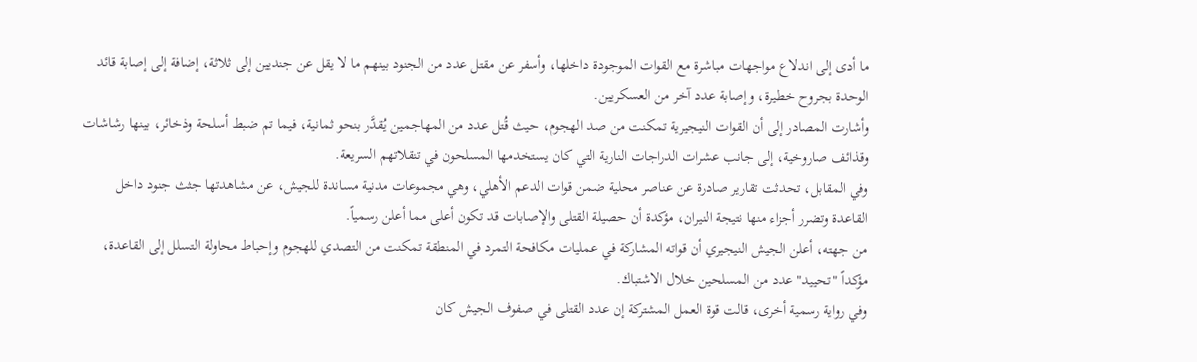ما أدى إلى اندلاع مواجهات مباشرة مع القوات الموجودة داخلها، وأسفر عن مقتل عدد من الجنود بينهم ما لا يقل عن جنديين إلى ثلاثة، إضافة إلى إصابة قائد الوحدة بجروح خطيرة، وإصابة عدد آخر من العسكريين.
وأشارت المصادر إلى أن القوات النيجيرية تمكنت من صد الهجوم، حيث قُتل عدد من المهاجمين يُقدَّر بنحو ثمانية، فيما تم ضبط أسلحة وذخائر، بينها رشاشات وقذائف صاروخية، إلى جانب عشرات الدراجات النارية التي كان يستخدمها المسلحون في تنقلاتهم السريعة.
وفي المقابل، تحدثت تقارير صادرة عن عناصر محلية ضمن قوات الدعم الأهلي، وهي مجموعات مدنية مساندة للجيش، عن مشاهدتها جثث جنود داخل القاعدة وتضرر أجزاء منها نتيجة النيران، مؤكدة أن حصيلة القتلى والإصابات قد تكون أعلى مما أعلن رسمياً.
من جهته، أعلن الجيش النيجيري أن قواته المشاركة في عمليات مكافحة التمرد في المنطقة تمكنت من التصدي للهجوم وإحباط محاولة التسلل إلى القاعدة، مؤكداً "تحييد" عدد من المسلحين خلال الاشتباك.
وفي رواية رسمية أخرى، قالت قوة العمل المشتركة إن عدد القتلى في صفوف الجيش كان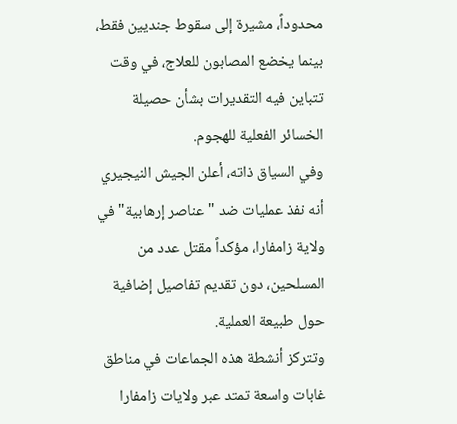محدوداً، مشيرة إلى سقوط جنديين فقط، بينما يخضع المصابون للعلاج، في وقت تتباين فيه التقديرات بشأن حصيلة الخسائر الفعلية للهجوم.
وفي السياق ذاته، أعلن الجيش النيجيري أنه نفذ عمليات ضد "عناصر إرهابية" في ولاية زامفارا، مؤكداً مقتل عدد من المسلحين، دون تقديم تفاصيل إضافية حول طبيعة العملية.
وتتركز أنشطة هذه الجماعات في مناطق غابات واسعة تمتد عبر ولايات زامفارا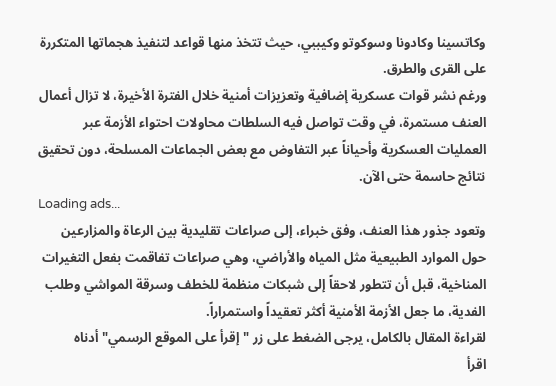وكاتسينا وكادونا وسوكوتو وكيببي، حيث تتخذ منها قواعد لتنفيذ هجماتها المتكررة على القرى والطرق.
ورغم نشر قوات عسكرية إضافية وتعزيزات أمنية خلال الفترة الأخيرة، لا تزال أعمال العنف مستمرة، في وقت تواصل فيه السلطات محاولات احتواء الأزمة عبر العمليات العسكرية وأحياناً عبر التفاوض مع بعض الجماعات المسلحة، دون تحقيق نتائج حاسمة حتى الآن.
Loading ads...
وتعود جذور هذا العنف، وفق خبراء، إلى صراعات تقليدية بين الرعاة والمزارعين حول الموارد الطبيعية مثل المياه والأراضي، وهي صراعات تفاقمت بفعل التغيرات المناخية، قبل أن تتطور لاحقاً إلى شبكات منظمة للخطف وسرقة المواشي وطلب الفدية، ما جعل الأزمة الأمنية أكثر تعقيداً واستمراراً.
لقراءة المقال بالكامل، يرجى الضغط على زر "إقرأ على الموقع الرسمي" أدناه
اقرأ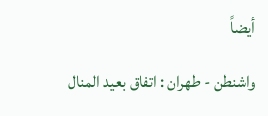أيضاً

واشنطن - طهران : اتفاق بعيد المنال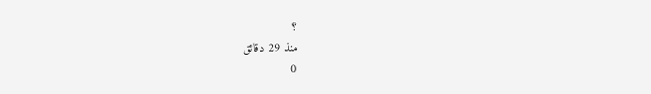؟
منذ 29 دقائق
0